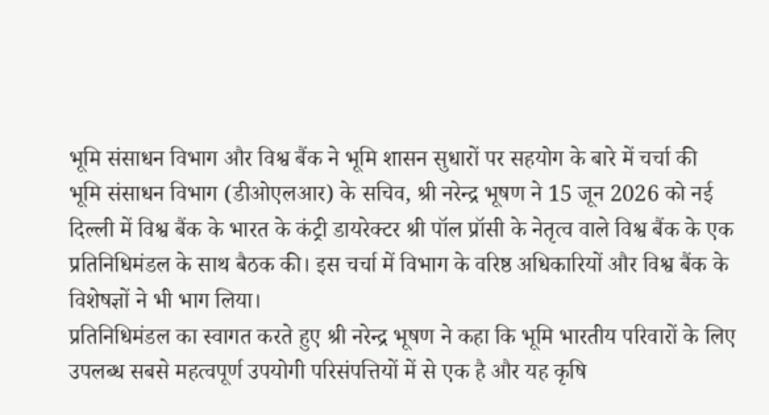भूमि संसाधन विभाग और विश्व बैंक ने भूमि शासन सुधारों पर सहयोग के बारे में चर्चा की
भूमि संसाधन विभाग (डीओएलआर) के सचिव, श्री नरेन्द्र भूषण ने 15 जून 2026 को नई दिल्ली में विश्व बैंक के भारत के कंट्री डायरेक्टर श्री पॉल प्रॉसी के नेतृत्व वाले विश्व बैंक के एक प्रतिनिधिमंडल के साथ बैठक की। इस चर्चा में विभाग के वरिष्ठ अधिकारियों और विश्व बैंक के विशेषज्ञों ने भी भाग लिया।
प्रतिनिधिमंडल का स्वागत करते हुए श्री नरेन्द्र भूषण ने कहा कि भूमि भारतीय परिवारों के लिए उपलब्ध सबसे महत्वपूर्ण उपयोगी परिसंपत्तियों में से एक है और यह कृषि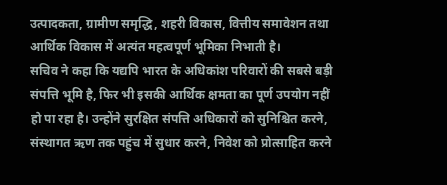उत्पादकता, ग्रामीण समृद्धि, शहरी विकास, वित्तीय समावेशन तथा आर्थिक विकास में अत्यंत महत्वपूर्ण भूमिका निभाती है।
सचिव ने कहा कि यद्यपि भारत के अधिकांश परिवारों की सबसे बड़ी संपत्ति भूमि है, फिर भी इसकी आर्थिक क्षमता का पूर्ण उपयोग नहीं हो पा रहा है। उन्होंने सुरक्षित संपत्ति अधिकारों को सुनिश्चित करने, संस्थागत ऋण तक पहुंच में सुधार करने, निवेश को प्रोत्साहित करने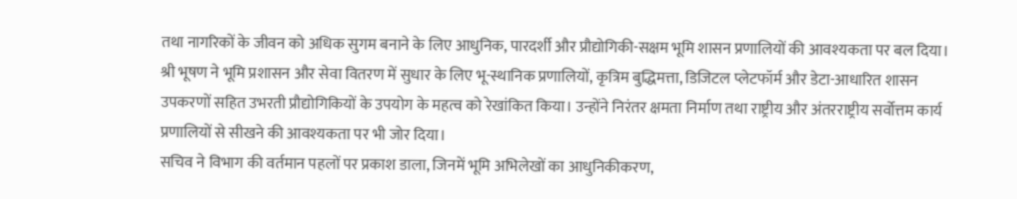तथा नागरिकों के जीवन को अधिक सुगम बनाने के लिए आधुनिक, पारदर्शी और प्रौद्योगिकी-सक्षम भूमि शासन प्रणालियों की आवश्यकता पर बल दिया।
श्री भूषण ने भूमि प्रशासन और सेवा वितरण में सुधार के लिए भू-स्थानिक प्रणालियों, कृत्रिम बुद्धिमत्ता, डिजिटल प्लेटफॉर्म और डेटा-आधारित शासन उपकरणों सहित उभरती प्रौद्योगिकियों के उपयोग के महत्व को रेखांकित किया। उन्होंने निरंतर क्षमता निर्माण तथा राष्ट्रीय और अंतरराष्ट्रीय सर्वोत्तम कार्य प्रणालियों से सीखने की आवश्यकता पर भी जोर दिया।
सचिव ने विभाग की वर्तमान पहलों पर प्रकाश डाला, जिनमें भूमि अभिलेखों का आधुनिकीकरण,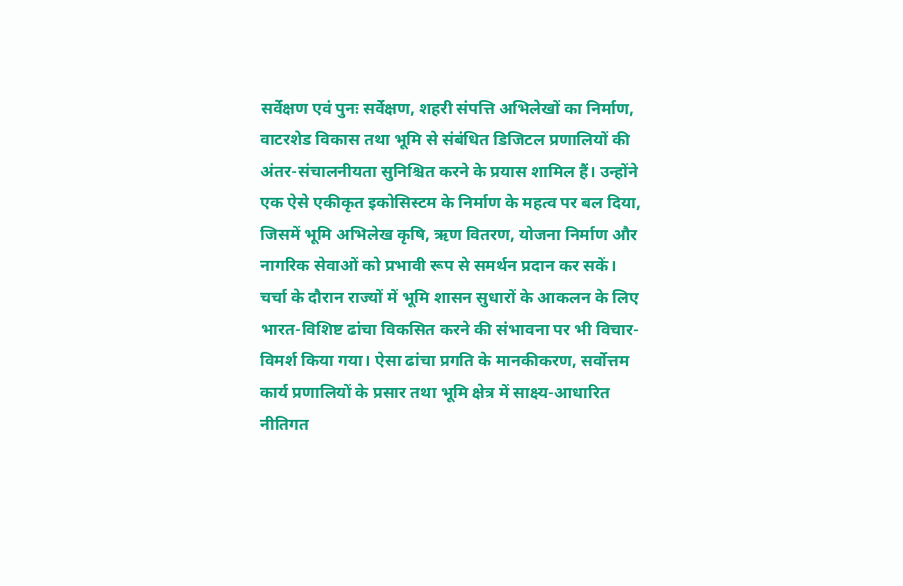सर्वेक्षण एवं पुनः सर्वेक्षण, शहरी संपत्ति अभिलेखों का निर्माण, वाटरशेड विकास तथा भूमि से संबंधित डिजिटल प्रणालियों की अंतर-संचालनीयता सुनिश्चित करने के प्रयास शामिल हैं। उन्होंने एक ऐसे एकीकृत इकोसिस्टम के निर्माण के महत्व पर बल दिया, जिसमें भूमि अभिलेख कृषि, ऋण वितरण, योजना निर्माण और नागरिक सेवाओं को प्रभावी रूप से समर्थन प्रदान कर सकें।
चर्चा के दौरान राज्यों में भूमि शासन सुधारों के आकलन के लिए भारत-विशिष्ट ढांचा विकसित करने की संभावना पर भी विचार-विमर्श किया गया। ऐसा ढांचा प्रगति के मानकीकरण, सर्वोत्तम कार्य प्रणालियों के प्रसार तथा भूमि क्षेत्र में साक्ष्य-आधारित नीतिगत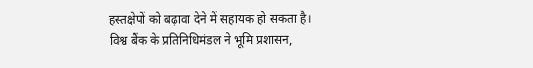हस्तक्षेपों को बढ़ावा देने में सहायक हो सकता है।
विश्व बैंक के प्रतिनिधिमंडल ने भूमि प्रशासन,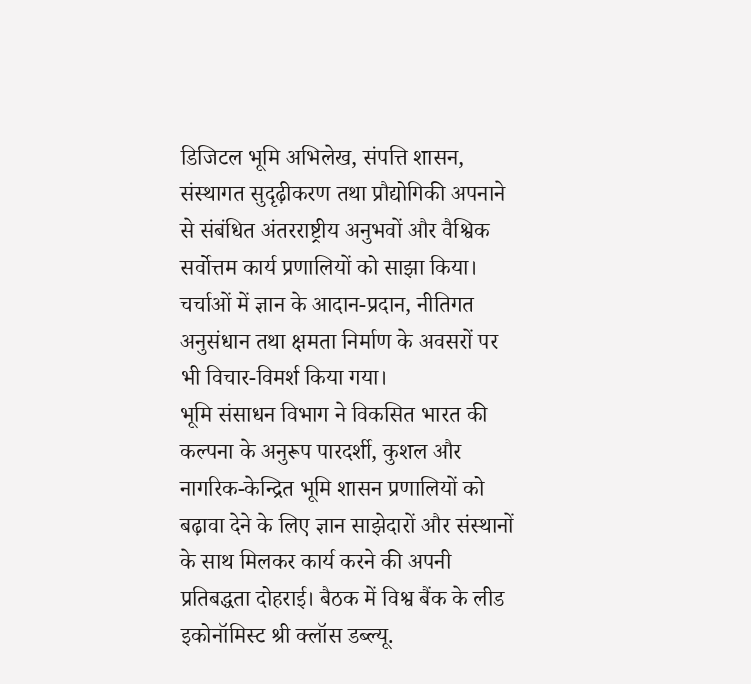डिजिटल भूमि अभिलेख, संपत्ति शासन, संस्थागत सुदृढ़ीकरण तथा प्रौद्योगिकी अपनाने से संबंधित अंतरराष्ट्रीय अनुभवों और वैश्विक सर्वोत्तम कार्य प्रणालियों को साझा किया। चर्चाओं में ज्ञान के आदान-प्रदान, नीतिगत अनुसंधान तथा क्षमता निर्माण के अवसरों पर भी विचार-विमर्श किया गया।
भूमि संसाधन विभाग ने विकसित भारत की कल्पना के अनुरूप पारदर्शी, कुशल और नागरिक-केन्द्रित भूमि शासन प्रणालियों को बढ़ावा देने के लिए ज्ञान साझेदारों और संस्थानों के साथ मिलकर कार्य करने की अपनी प्रतिबद्धता दोहराई। बैठक में विश्व बैंक के लीड इकोनॉमिस्ट श्री क्लॉस डब्ल्यू.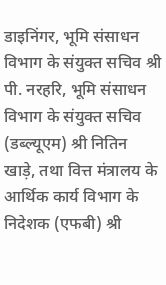डाइनिंगर, भूमि संसाधन विभाग के संयुक्त सचिव श्री पी. नरहरि, भूमि संसाधन विभाग के संयुक्त सचिव (डब्ल्यूएम) श्री नितिन खाड़े, तथा वित्त मंत्रालय के आर्थिक कार्य विभाग के निदेशक (एफबी) श्री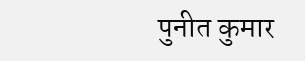पुनीत कुमार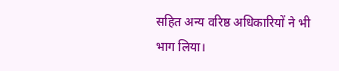सहित अन्य वरिष्ठ अधिकारियों ने भी भाग लिया।